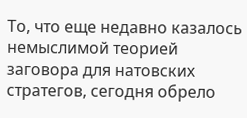То, что еще недавно казалось немыслимой теорией заговора для натовских стратегов, сегодня обрело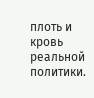плоть и кровь реальной политики.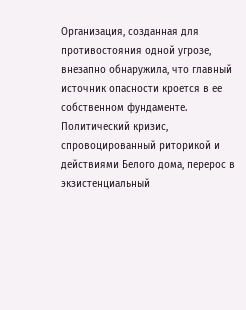Организация, созданная для противостояния одной угрозе, внезапно обнаружила, что главный источник опасности кроется в ее собственном фундаменте. Политический кризис, спровоцированный риторикой и действиями Белого дома, перерос в экзистенциальный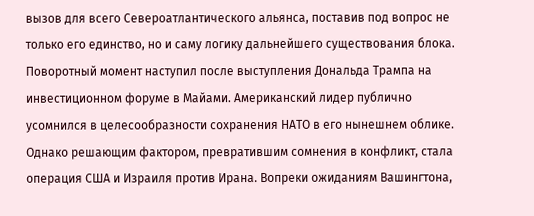вызов для всего Североатлантического альянса, поставив под вопрос не только его единство, но и саму логику дальнейшего существования блока.
Поворотный момент наступил после выступления Дональда Трампа на инвестиционном форуме в Майами. Американский лидер публично усомнился в целесообразности сохранения НАТО в его нынешнем облике. Однако решающим фактором, превратившим сомнения в конфликт, стала операция США и Израиля против Ирана. Вопреки ожиданиям Вашингтона,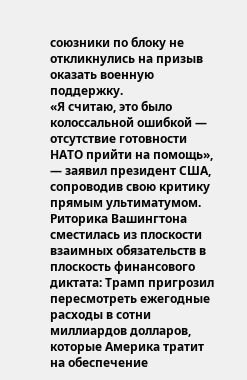союзники по блоку не откликнулись на призыв оказать военную поддержку.
«Я считаю, это было колоссальной ошибкой — отсутствие готовности НАТО прийти на помощь», — заявил президент США, сопроводив свою критику прямым ультиматумом.
Риторика Вашингтона сместилась из плоскости взаимных обязательств в плоскость финансового диктата: Трамп пригрозил пересмотреть ежегодные расходы в сотни миллиардов долларов, которые Америка тратит на обеспечение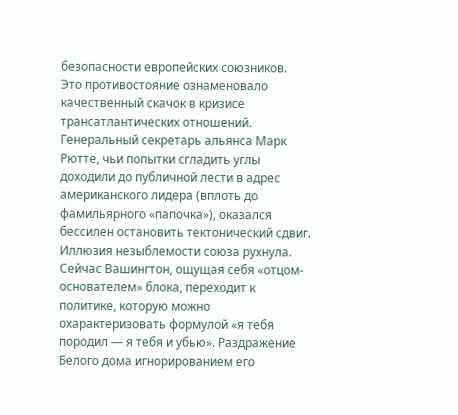безопасности европейских союзников.
Это противостояние ознаменовало качественный скачок в кризисе трансатлантических отношений. Генеральный секретарь альянса Марк Рютте, чьи попытки сгладить углы доходили до публичной лести в адрес американского лидера (вплоть до фамильярного «папочка»), оказался бессилен остановить тектонический сдвиг. Иллюзия незыблемости союза рухнула.
Сейчас Вашингтон, ощущая себя «отцом-основателем» блока, переходит к политике, которую можно охарактеризовать формулой «я тебя породил — я тебя и убью». Раздражение Белого дома игнорированием его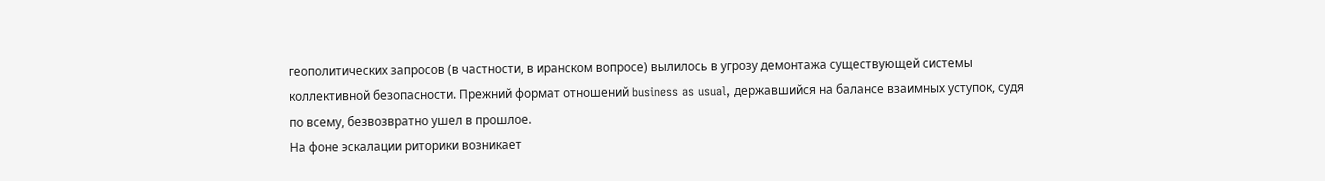геополитических запросов (в частности, в иранском вопросе) вылилось в угрозу демонтажа существующей системы коллективной безопасности. Прежний формат отношений business as usual, державшийся на балансе взаимных уступок, судя по всему, безвозвратно ушел в прошлое.
На фоне эскалации риторики возникает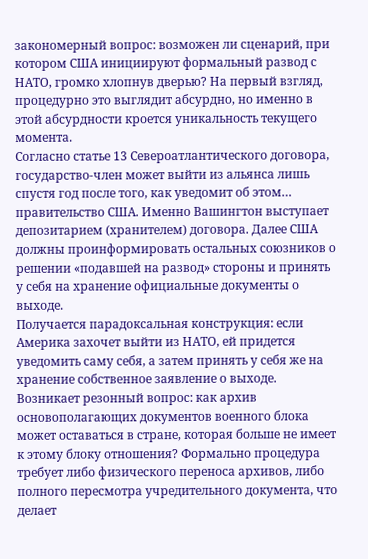закономерный вопрос: возможен ли сценарий, при котором США инициируют формальный развод с НАТО, громко хлопнув дверью? На первый взгляд, процедурно это выглядит абсурдно, но именно в этой абсурдности кроется уникальность текущего момента.
Согласно статье 13 Североатлантического договора, государство-член может выйти из альянса лишь спустя год после того, как уведомит об этом… правительство США. Именно Вашингтон выступает депозитарием (хранителем) договора. Далее США должны проинформировать остальных союзников о решении «подавшей на развод» стороны и принять у себя на хранение официальные документы о выходе.
Получается парадоксальная конструкция: если Америка захочет выйти из НАТО, ей придется уведомить саму себя, а затем принять у себя же на хранение собственное заявление о выходе. Возникает резонный вопрос: как архив основополагающих документов военного блока может оставаться в стране, которая больше не имеет к этому блоку отношения? Формально процедура требует либо физического переноса архивов, либо полного пересмотра учредительного документа, что делает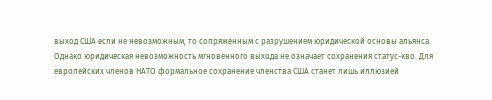выход США если не невозможным, то сопряженным с разрушением юридической основы альянса.
Однако юридическая невозможность мгновенного выхода не означает сохранения статус-кво. Для европейских членов НАТО формальное сохранение членства США станет лишь иллюзией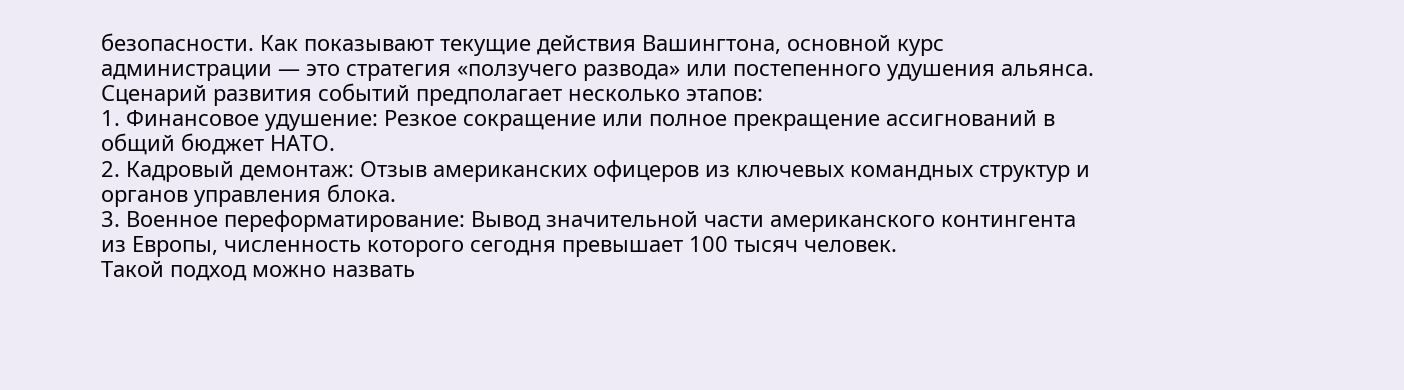безопасности. Как показывают текущие действия Вашингтона, основной курс администрации — это стратегия «ползучего развода» или постепенного удушения альянса.
Сценарий развития событий предполагает несколько этапов:
1. Финансовое удушение: Резкое сокращение или полное прекращение ассигнований в общий бюджет НАТО.
2. Кадровый демонтаж: Отзыв американских офицеров из ключевых командных структур и органов управления блока.
3. Военное переформатирование: Вывод значительной части американского контингента из Европы, численность которого сегодня превышает 100 тысяч человек.
Такой подход можно назвать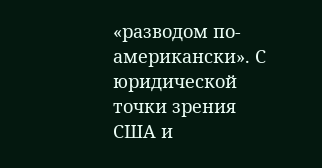«разводом по-американски». С юридической точки зрения США и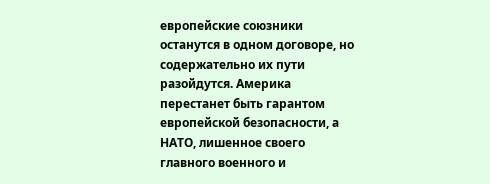европейские союзники останутся в одном договоре, но содержательно их пути разойдутся. Америка перестанет быть гарантом европейской безопасности, а НАТО, лишенное своего главного военного и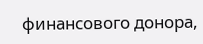финансового донора,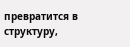превратится в структуру,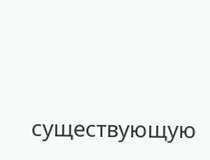существующую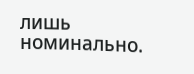лишь номинально.